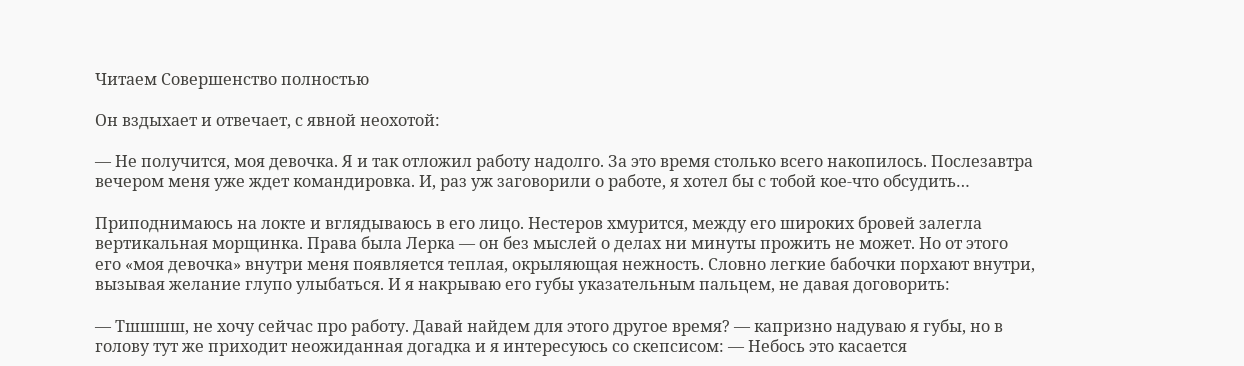Читаем Совершенство полностью

Он вздыхает и отвечает, с явной неохотой:

— Не получится, моя девочка. Я и так отложил работу надолго. За это время столько всего накопилось. Послезавтра вечером меня уже ждет командировка. И, раз уж заговорили о работе, я хотел бы с тобой кое-что обсудить…

Приподнимаюсь на локте и вглядываюсь в его лицо. Нестеров хмурится, между его широких бровей залегла вертикальная морщинка. Права была Лерка — он без мыслей о делах ни минуты прожить не может. Но от этого его «моя девочка» внутри меня появляется теплая, окрыляющая нежность. Словно легкие бабочки порхают внутри, вызывая желание глупо улыбаться. И я накрываю его губы указательным пальцем, не давая договорить:

— Тшшшш, не хочу сейчас про работу. Давай найдем для этого другое время? — капризно надуваю я губы, но в голову тут же приходит неожиданная догадка и я интересуюсь со скепсисом: — Небось это касается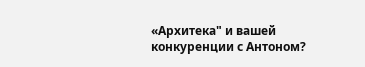«Архитека" и вашей конкуренции с Антоном?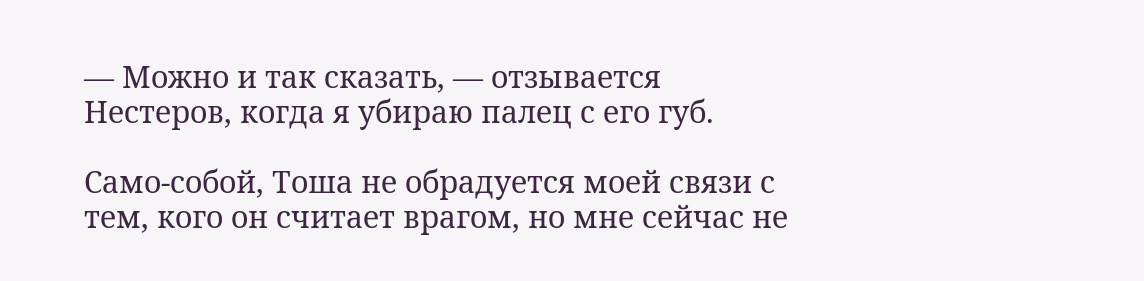— Можно и так сказать, — отзывается Нестеров, когда я убираю палец с его губ.

Само-собой, Тоша не обрадуется моей связи с тем, кого он считает врагом, но мне сейчас не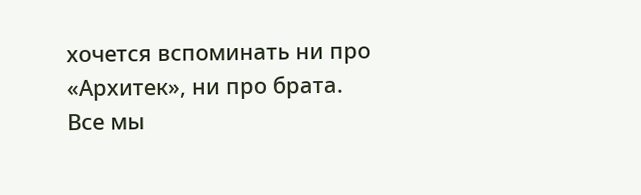хочется вспоминать ни про «Архитек», ни про брата. Все мы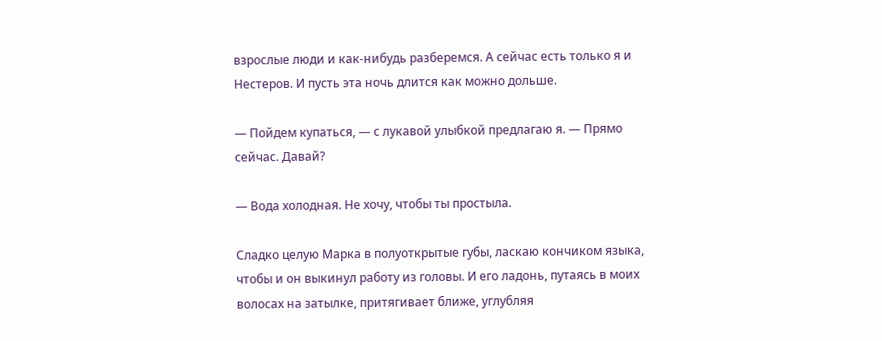взрослые люди и как-нибудь разберемся. А сейчас есть только я и Нестеров. И пусть эта ночь длится как можно дольше.

— Пойдем купаться, — с лукавой улыбкой предлагаю я. — Прямо сейчас. Давай?

— Вода холодная. Не хочу, чтобы ты простыла.

Сладко целую Марка в полуоткрытые губы, ласкаю кончиком языка, чтобы и он выкинул работу из головы. И его ладонь, путаясь в моих волосах на затылке, притягивает ближе, углубляя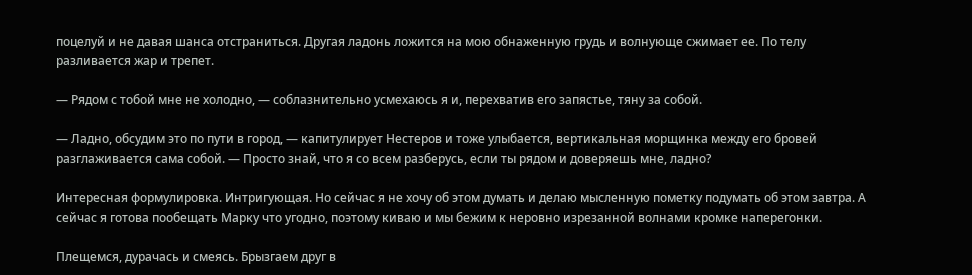поцелуй и не давая шанса отстраниться. Другая ладонь ложится на мою обнаженную грудь и волнующе сжимает ее. По телу разливается жар и трепет.

— Рядом с тобой мне не холодно, — соблазнительно усмехаюсь я и, перехватив его запястье, тяну за собой.

— Ладно, обсудим это по пути в город, — капитулирует Нестеров и тоже улыбается, вертикальная морщинка между его бровей разглаживается сама собой. — Просто знай, что я со всем разберусь, если ты рядом и доверяешь мне, ладно?

Интересная формулировка. Интригующая. Но сейчас я не хочу об этом думать и делаю мысленную пометку подумать об этом завтра. А сейчас я готова пообещать Марку что угодно, поэтому киваю и мы бежим к неровно изрезанной волнами кромке наперегонки.

Плещемся, дурачась и смеясь. Брызгаем друг в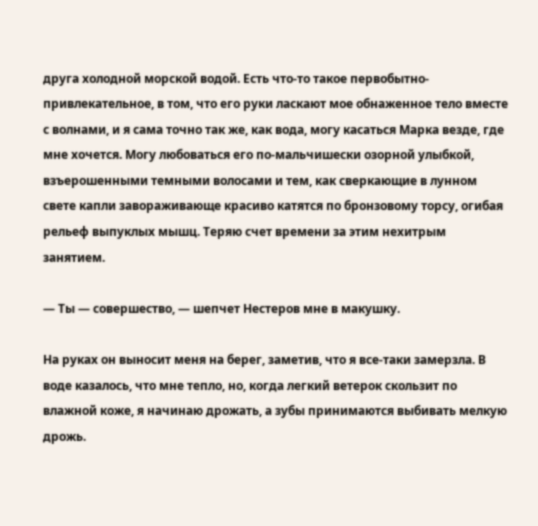друга холодной морской водой. Есть что-то такое первобытно-привлекательное, в том, что его руки ласкают мое обнаженное тело вместе с волнами, и я сама точно так же, как вода, могу касаться Марка везде, где мне хочется. Могу любоваться его по-мальчишески озорной улыбкой, взъерошенными темными волосами и тем, как сверкающие в лунном свете капли завораживающе красиво катятся по бронзовому торсу, огибая рельеф выпуклых мышц. Теряю счет времени за этим нехитрым занятием.

— Ты — совершество, — шепчет Нестеров мне в макушку.

На руках он выносит меня на берег, заметив, что я все-таки замерзла. В воде казалось, что мне тепло, но, когда легкий ветерок скользит по влажной коже, я начинаю дрожать, а зубы принимаются выбивать мелкую дрожь.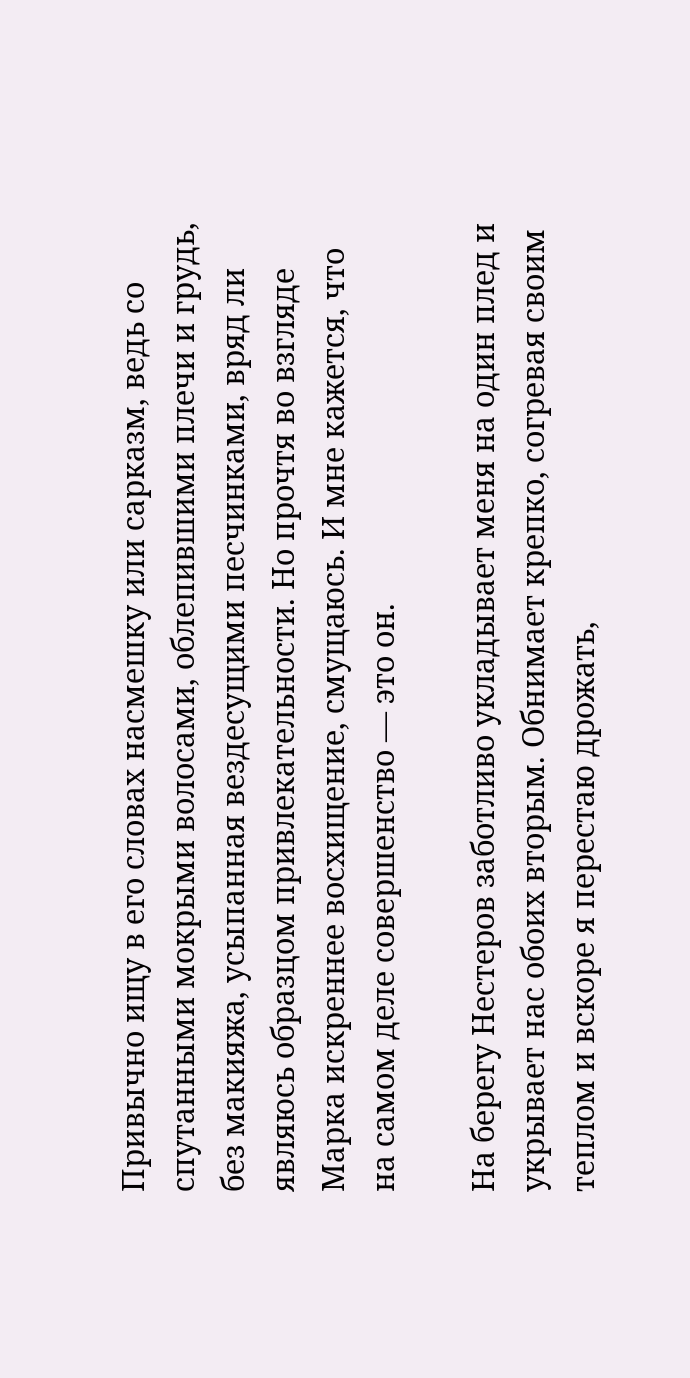Привычно ищу в его словах насмешку или сарказм, ведь со спутанными мокрыми волосами, облепившими плечи и грудь, без макияжа, усыпанная вездесущими песчинками, вряд ли являюсь образцом привлекательности. Но прочтя во взгляде Марка искреннее восхищение, смущаюсь. И мне кажется, что на самом деле совершенство — это он.

На берегу Нестеров заботливо укладывает меня на один плед и укрывает нас обоих вторым. Обнимает крепко, согревая своим теплом и вскоре я перестаю дрожать,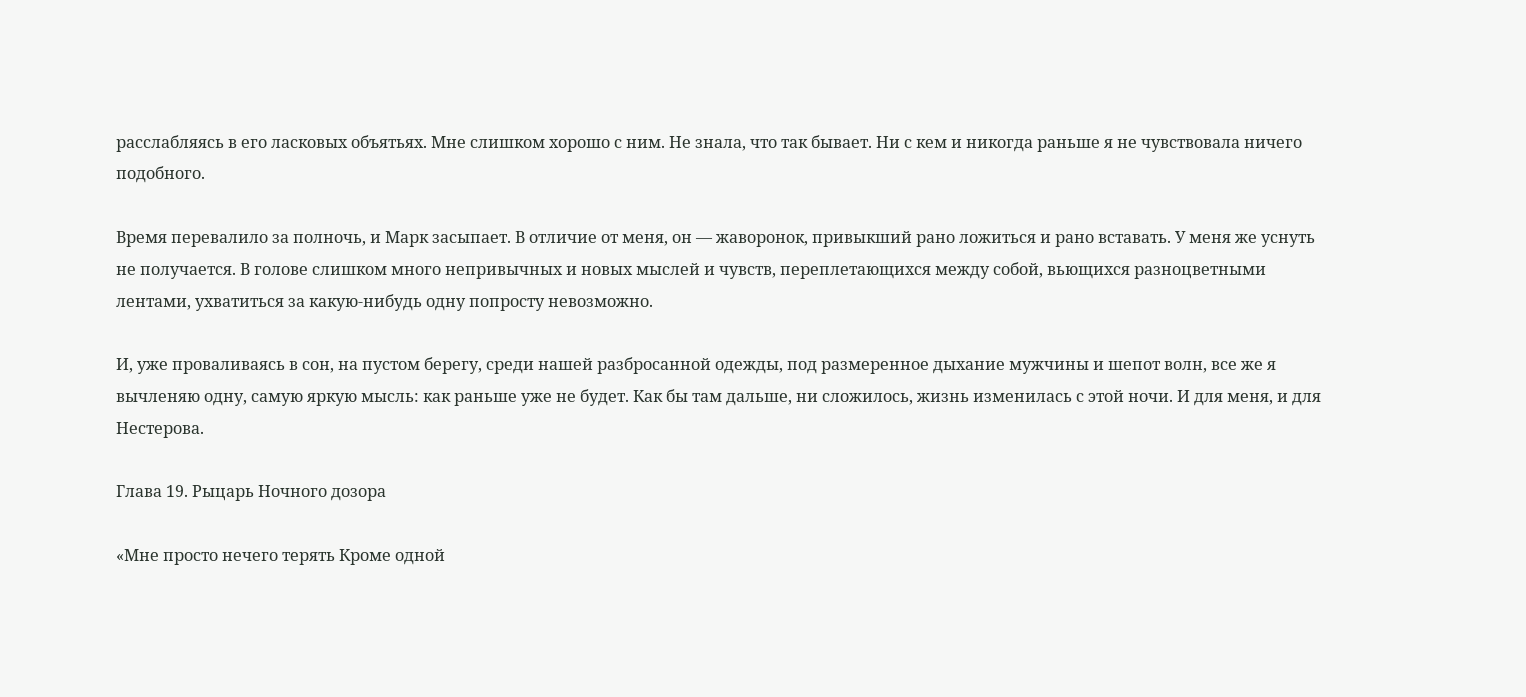расслабляясь в его ласковых объятьях. Мне слишком хорошо с ним. Не знала, что так бывает. Ни с кем и никогда раньше я не чувствовала ничего подобного.

Время перевалило за полночь, и Марк засыпает. В отличие от меня, он — жаворонок, привыкший рано ложиться и рано вставать. У меня же уснуть не получается. В голове слишком много непривычных и новых мыслей и чувств, переплетающихся между собой, вьющихся разноцветными лентами, ухватиться за какую-нибудь одну попросту невозможно.

И, уже проваливаясь в сон, на пустом берегу, среди нашей разбросанной одежды, под размеренное дыхание мужчины и шепот волн, все же я вычленяю одну, самую яркую мысль: как раньше уже не будет. Как бы там дальше, ни сложилось, жизнь изменилась с этой ночи. И для меня, и для Нестерова.

Глава 19. Рыцарь Ночного дозора

«Мне просто нечего терять Кроме одной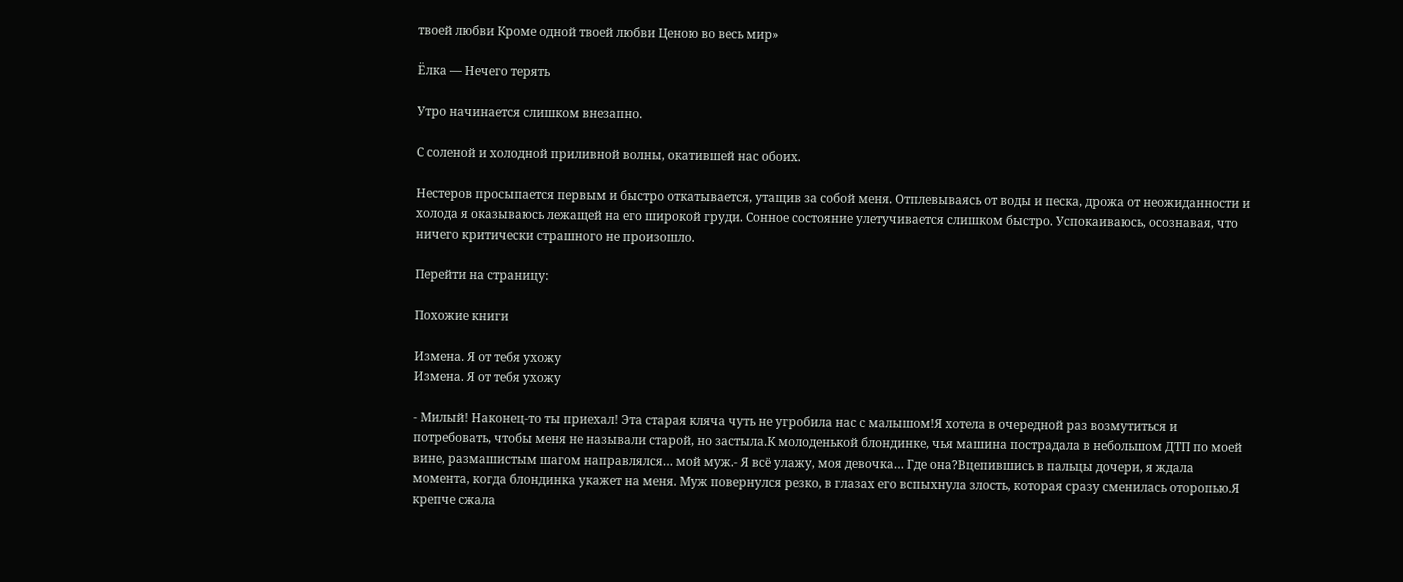твоей любви Кроме одной твоей любви Ценою во весь мир»

Ёлка — Нечего терять

Утро начинается слишком внезапно.

С соленой и холодной приливной волны, окатившей нас обоих.

Нестеров просыпается первым и быстро откатывается, утащив за собой меня. Отплевываясь от воды и песка, дрожа от неожиданности и холода я оказываюсь лежащей на его широкой груди. Сонное состояние улетучивается слишком быстро. Успокаиваюсь, осознавая, что ничего критически страшного не произошло.

Перейти на страницу:

Похожие книги

Измена. Я от тебя ухожу
Измена. Я от тебя ухожу

- Милый! Наконец-то ты приехал! Эта старая кляча чуть не угробила нас с малышом!Я хотела в очередной раз возмутиться и потребовать, чтобы меня не называли старой, но застыла.К молоденькой блондинке, чья машина пострадала в небольшом ДТП по моей вине, размашистым шагом направлялся… мой муж.- Я всё улажу, моя девочка… Где она?Вцепившись в пальцы дочери, я ждала момента, когда блондинка укажет на меня. Муж повернулся резко, в глазах его вспыхнула злость, которая сразу сменилась оторопью.Я крепче сжала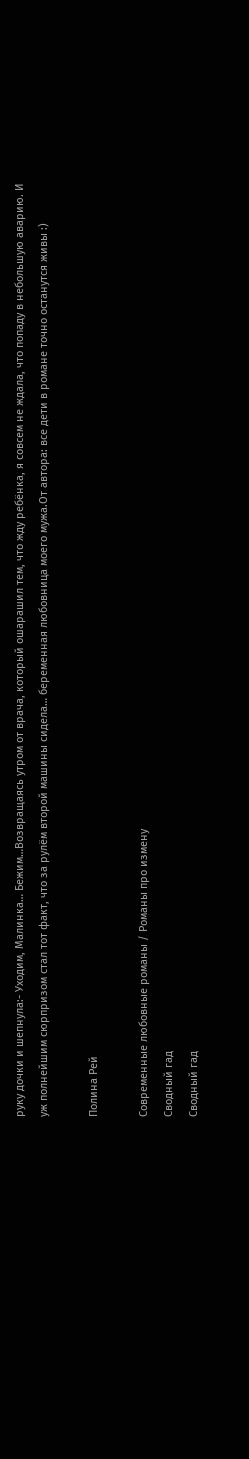руку дочки и шепнула:- Уходим, Малинка… Бежим…Возвращаясь утром от врача, который ошарашил тем, что жду ребёнка, я совсем не ждала, что попаду в небольшую аварию. И уж полнейшим сюрпризом стал тот факт, что за рулём второй машины сидела… беременная любовница моего мужа.От автора: все дети в романе точно останутся живы :)

Полина Рей

Современные любовные романы / Романы про измену
Сводный гад
Сводный гад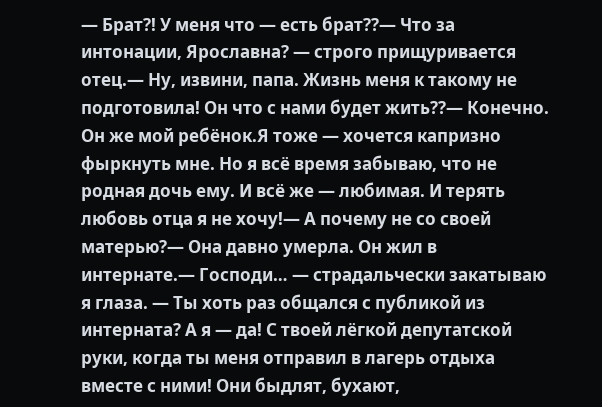— Брат?! У меня что — есть брат??— Что за интонации, Ярославна? — строго прищуривается отец.— Ну, извини, папа. Жизнь меня к такому не подготовила! Он что с нами будет жить??— Конечно. Он же мой ребёнок.Я тоже — хочется капризно фыркнуть мне. Но я всё время забываю, что не родная дочь ему. И всë же — любимая. И терять любовь отца я не хочу!— А почему не со своей матерью?— Она давно умерла. Он жил в интернате.— Господи… — страдальчески закатываю я глаза. — Ты хоть раз общался с публикой из интерната? А я — да! С твоей лёгкой депутатской руки, когда ты меня отправил в лагерь отдыха вместе с ними! Они быдлят, бухают,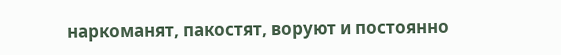наркоманят, пакостят, воруют и постоянно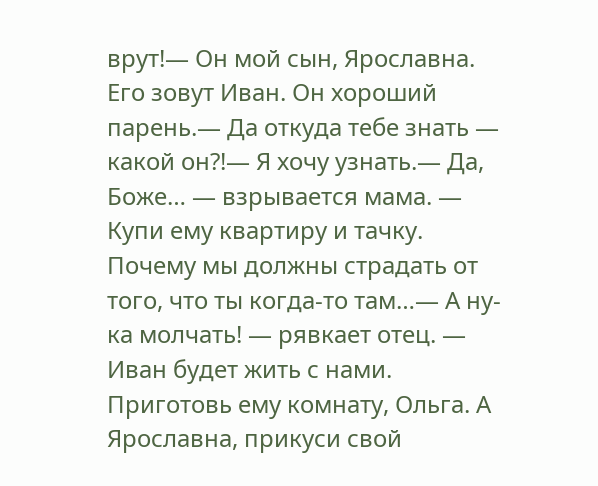врут!— Он мой сын, Ярославна. Его зовут Иван. Он хороший парень.— Да откуда тебе знать — какой он?!— Я хочу узнать.— Да, Боже… — взрывается мама. — Купи ему квартиру и тачку. Почему мы должны страдать от того, что ты когда-то там…— А ну-ка молчать! — рявкает отец. — Иван будет жить с нами. Приготовь ему комнату, Ольга. А Ярославна, прикуси свой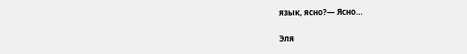язык, ясно?— Ясно…

Эля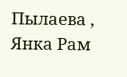Пылаева , Янка Рам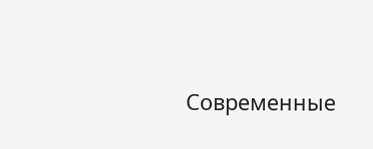Современные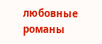любовные романы